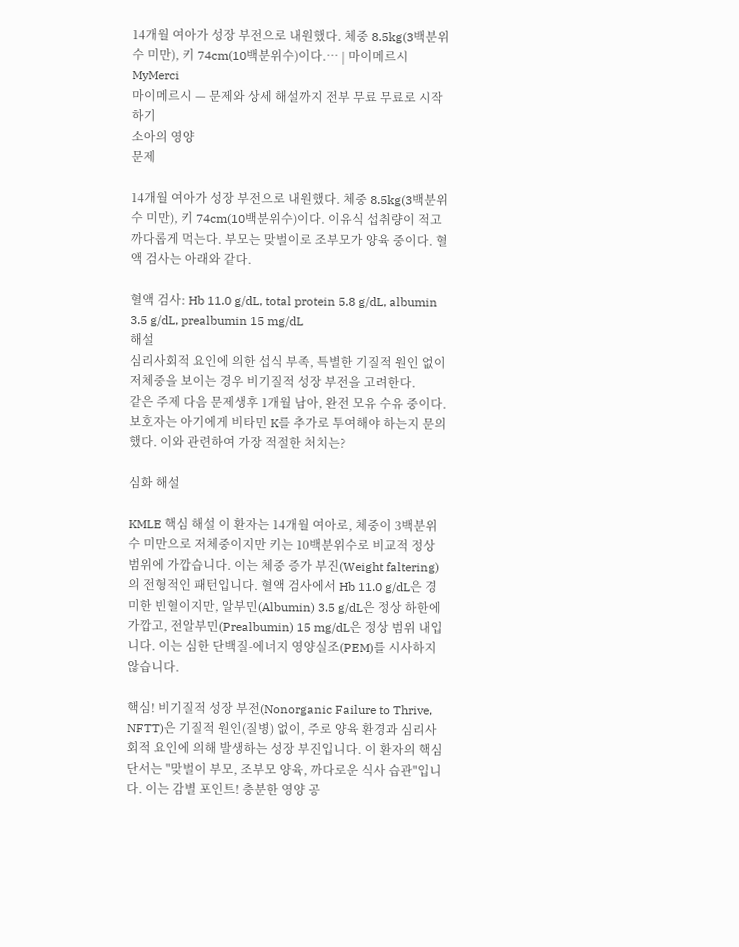14개월 여아가 성장 부전으로 내원했다. 체중 8.5kg(3백분위수 미만), 키 74cm(10백분위수)이다.… | 마이메르시 MyMerci
마이메르시 — 문제와 상세 해설까지 전부 무료 무료로 시작하기
소아의 영양
문제

14개월 여아가 성장 부전으로 내원했다. 체중 8.5kg(3백분위수 미만), 키 74cm(10백분위수)이다. 이유식 섭취량이 적고 까다롭게 먹는다. 부모는 맞벌이로 조부모가 양육 중이다. 혈액 검사는 아래와 같다.

혈액 검사: Hb 11.0 g/dL, total protein 5.8 g/dL, albumin 3.5 g/dL, prealbumin 15 mg/dL
해설
심리사회적 요인에 의한 섭식 부족, 특별한 기질적 원인 없이 저체중을 보이는 경우 비기질적 성장 부전을 고려한다.
같은 주제 다음 문제생후 1개월 남아, 완전 모유 수유 중이다. 보호자는 아기에게 비타민 K를 추가로 투여해야 하는지 문의했다. 이와 관련하여 가장 적절한 처치는?

심화 해설

KMLE 핵심 해설 이 환자는 14개월 여아로, 체중이 3백분위수 미만으로 저체중이지만 키는 10백분위수로 비교적 정상 범위에 가깝습니다. 이는 체중 증가 부진(Weight faltering)의 전형적인 패턴입니다. 혈액 검사에서 Hb 11.0 g/dL은 경미한 빈혈이지만, 알부민(Albumin) 3.5 g/dL은 정상 하한에 가깝고, 전알부민(Prealbumin) 15 mg/dL은 정상 범위 내입니다. 이는 심한 단백질-에너지 영양실조(PEM)를 시사하지 않습니다.

핵심! 비기질적 성장 부전(Nonorganic Failure to Thrive, NFTT)은 기질적 원인(질병) 없이, 주로 양육 환경과 심리사회적 요인에 의해 발생하는 성장 부진입니다. 이 환자의 핵심 단서는 "맞벌이 부모, 조부모 양육, 까다로운 식사 습관"입니다. 이는 감별 포인트! 충분한 영양 공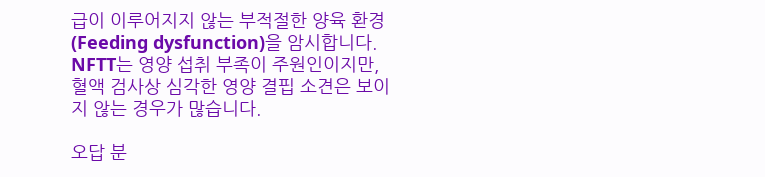급이 이루어지지 않는 부적절한 양육 환경(Feeding dysfunction)을 암시합니다. NFTT는 영양 섭취 부족이 주원인이지만, 혈액 검사상 심각한 영양 결핍 소견은 보이지 않는 경우가 많습니다.

오답 분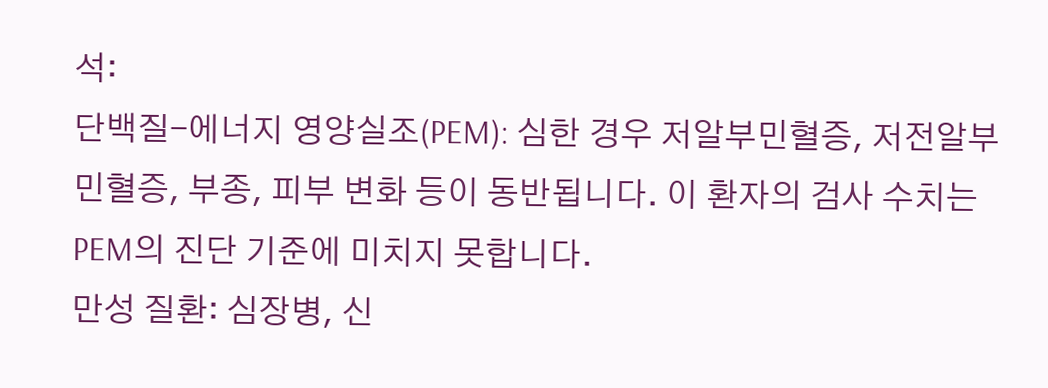석:
단백질-에너지 영양실조(PEM): 심한 경우 저알부민혈증, 저전알부민혈증, 부종, 피부 변화 등이 동반됩니다. 이 환자의 검사 수치는 PEM의 진단 기준에 미치지 못합니다.
만성 질환: 심장병, 신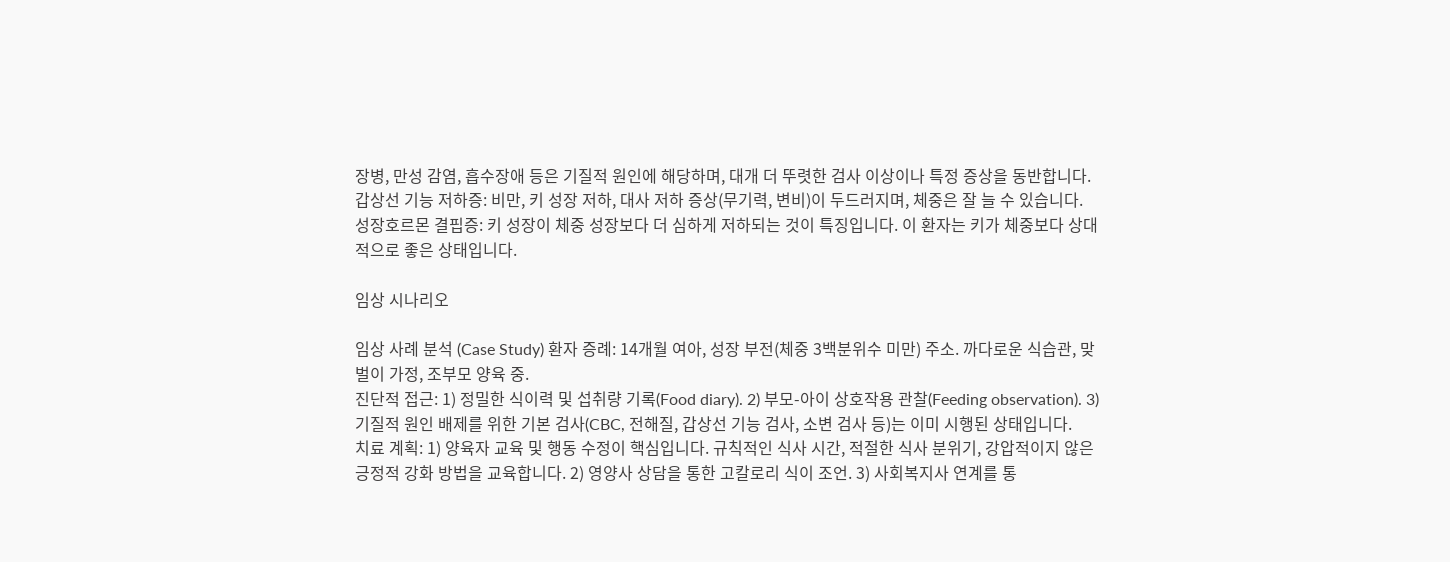장병, 만성 감염, 흡수장애 등은 기질적 원인에 해당하며, 대개 더 뚜렷한 검사 이상이나 특정 증상을 동반합니다.
갑상선 기능 저하증: 비만, 키 성장 저하, 대사 저하 증상(무기력, 변비)이 두드러지며, 체중은 잘 늘 수 있습니다.
성장호르몬 결핍증: 키 성장이 체중 성장보다 더 심하게 저하되는 것이 특징입니다. 이 환자는 키가 체중보다 상대적으로 좋은 상태입니다.

임상 시나리오

임상 사례 분석 (Case Study) 환자 증례: 14개월 여아, 성장 부전(체중 3백분위수 미만) 주소. 까다로운 식습관, 맞벌이 가정, 조부모 양육 중.
진단적 접근: 1) 정밀한 식이력 및 섭취량 기록(Food diary). 2) 부모-아이 상호작용 관찰(Feeding observation). 3) 기질적 원인 배제를 위한 기본 검사(CBC, 전해질, 갑상선 기능 검사, 소변 검사 등)는 이미 시행된 상태입니다.
치료 계획: 1) 양육자 교육 및 행동 수정이 핵심입니다. 규칙적인 식사 시간, 적절한 식사 분위기, 강압적이지 않은 긍정적 강화 방법을 교육합니다. 2) 영양사 상담을 통한 고칼로리 식이 조언. 3) 사회복지사 연계를 통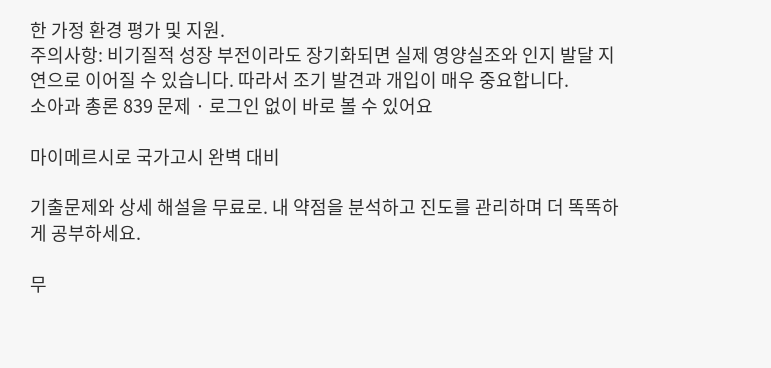한 가정 환경 평가 및 지원.
주의사항: 비기질적 성장 부전이라도 장기화되면 실제 영양실조와 인지 발달 지연으로 이어질 수 있습니다. 따라서 조기 발견과 개입이 매우 중요합니다.
소아과 총론 839 문제 · 로그인 없이 바로 볼 수 있어요

마이메르시로 국가고시 완벽 대비

기출문제와 상세 해설을 무료로. 내 약점을 분석하고 진도를 관리하며 더 똑똑하게 공부하세요.

무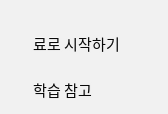료로 시작하기

학습 참고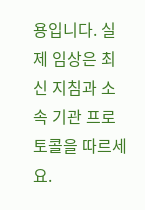용입니다. 실제 임상은 최신 지침과 소속 기관 프로토콜을 따르세요.